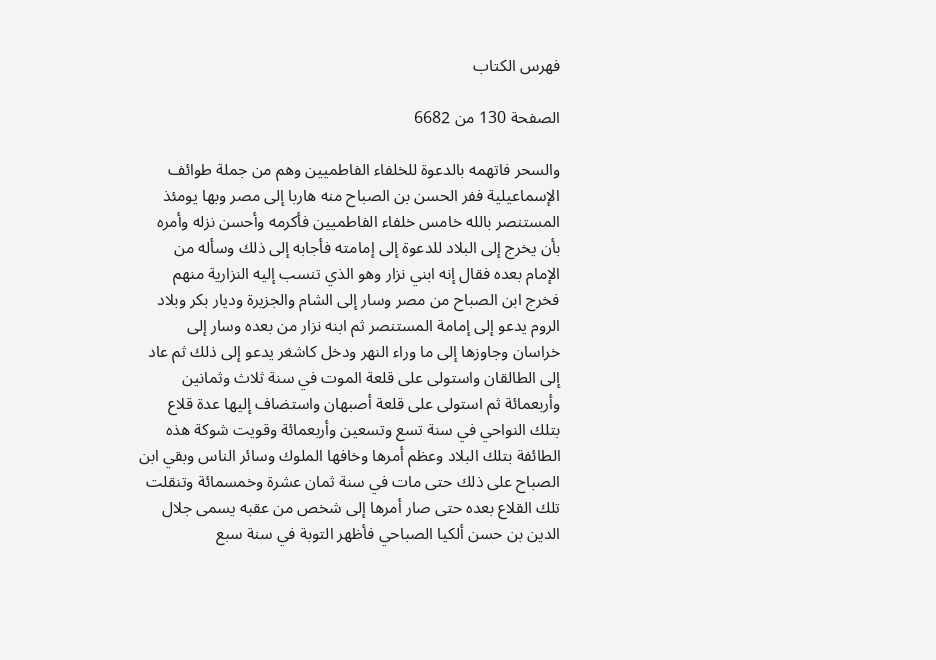فهرس الكتاب

الصفحة 130 من 6682

والسحر فاتهمه بالدعوة للخلفاء الفاطميين وهم من جملة طوائف الإسماعيلية ففر الحسن بن الصباح منه هاربا إلى مصر وبها يومئذ المستنصر بالله خامس خلفاء الفاطميين فأكرمه وأحسن نزله وأمره بأن يخرج إلى البلاد للدعوة إلى إمامته فأجابه إلى ذلك وسأله من الإمام بعده فقال إنه ابني نزار وهو الذي تنسب إليه النزارية منهم فخرج ابن الصباح من مصر وسار إلى الشام والجزيرة وديار بكر وبلاد الروم يدعو إلى إمامة المستنصر ثم ابنه نزار من بعده وسار إلى خراسان وجاوزها إلى ما وراء النهر ودخل كاشغر يدعو إلى ذلك ثم عاد إلى الطالقان واستولى على قلعة الموت في سنة ثلاث وثمانين وأربعمائة ثم استولى على قلعة أصبهان واستضاف إليها عدة قلاع بتلك النواحي في سنة تسع وتسعين وأربعمائة وقويت شوكة هذه الطائفة بتلك البلاد وعظم أمرها وخافها الملوك وسائر الناس وبقي ابن الصباح على ذلك حتى مات في سنة ثمان عشرة وخمسمائة وتنقلت تلك القلاع بعده حتى صار أمرها إلى شخص من عقبه يسمى جلال الدين بن حسن ألكيا الصباحي فأظهر التوبة في سنة سبع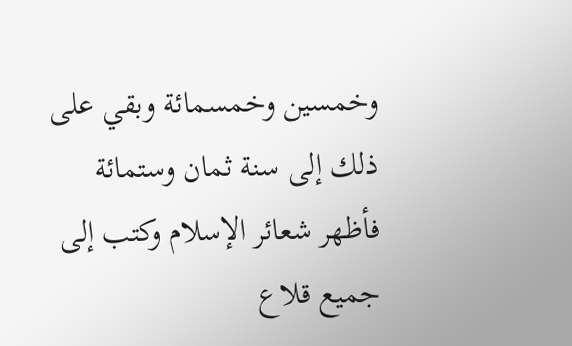وخمسين وخمسمائة وبقي على ذلك إلى سنة ثمان وستمائة فأظهر شعائر الإسلام وكتب إلى جميع قلاع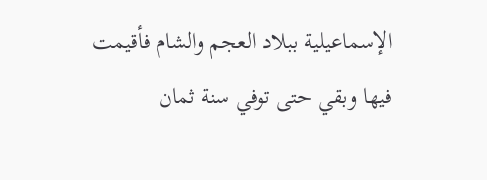الإسماعيلية ببلاد العجم والشام فأقيمت فيها وبقي حتى توفي سنة ثمان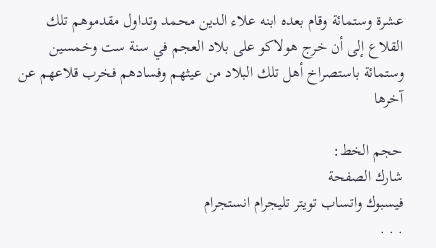عشرة وستمائة وقام بعده ابنه علاء الدين محمد وتداول مقدموهم تلك القلاع إلى أن خرج هولاكو على بلاد العجم في سنة ست وخمسين وستمائة باستصراخ أهل تلك البلاد من عيثهم وفسادهم فخرب قلاعهم عن آخرها

حجم الخط:
شارك الصفحة
فيسبوك واتساب تويتر تليجرام انستجرام
. . .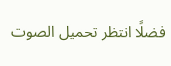فضلًا انتظر تحميل الصوت